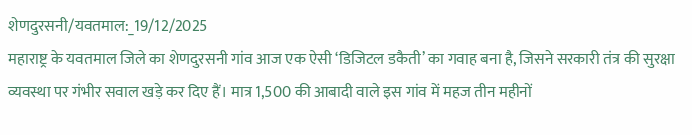शेणदुरसनी/यवतमाल:_19/12/2025
महाराष्ट्र के यवतमाल जिले का शेणदुरसनी गांव आज एक ऐसी ‘डिजिटल डकैती’ का गवाह बना है, जिसने सरकारी तंत्र की सुरक्षा व्यवस्था पर गंभीर सवाल खड़े कर दिए हैं। मात्र 1,500 की आबादी वाले इस गांव में महज तीन महीनों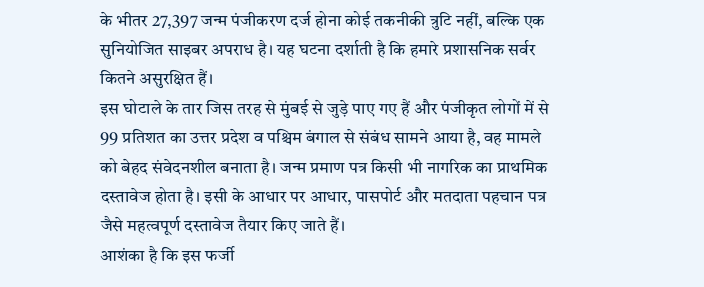के भीतर 27,397 जन्म पंजीकरण दर्ज होना कोई तकनीकी त्रुटि नहीं, बल्कि एक सुनियोजित साइबर अपराध है। यह घटना दर्शाती है कि हमारे प्रशासनिक सर्वर कितने असुरक्षित हैं।
इस घोटाले के तार जिस तरह से मुंबई से जुड़े पाए गए हैं और पंजीकृत लोगों में से 99 प्रतिशत का उत्तर प्रदेश व पश्चिम बंगाल से संबंध सामने आया है, वह मामले को बेहद संवेदनशील बनाता है। जन्म प्रमाण पत्र किसी भी नागरिक का प्राथमिक दस्तावेज होता है। इसी के आधार पर आधार, पासपोर्ट और मतदाता पहचान पत्र जैसे महत्वपूर्ण दस्तावेज तैयार किए जाते हैं।
आशंका है कि इस फर्जी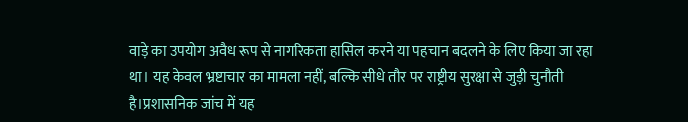वाड़े का उपयोग अवैध रूप से नागरिकता हासिल करने या पहचान बदलने के लिए किया जा रहा था। यह केवल भ्रष्टाचार का मामला नहीं, बल्कि सीधे तौर पर राष्ट्रीय सुरक्षा से जुड़ी चुनौती है।प्रशासनिक जांच में यह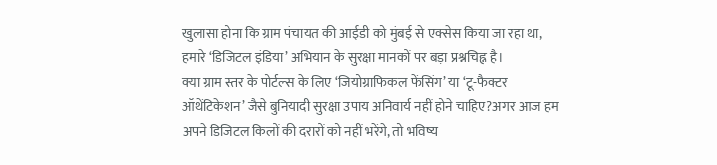खुलासा होना कि ग्राम पंचायत की आईडी को मुंबई से एक्सेस किया जा रहा था, हमारे ‘डिजिटल इंडिया’ अभियान के सुरक्षा मानकों पर बड़ा प्रश्नचिह्न है।
क्या ग्राम स्तर के पोर्टल्स के लिए ‘जियोग्राफिकल फेंसिंग’ या ‘टू-फैक्टर ऑथेंटिकेशन’ जैसे बुनियादी सुरक्षा उपाय अनिवार्य नहीं होने चाहिए?अगर आज हम अपने डिजिटल किलों की दरारों को नहीं भरेंगे, तो भविष्य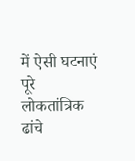में ऐसी घटनाएं पूरे लोकतांत्रिक ढांचे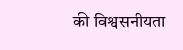की विश्वसनीयता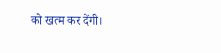को खत्म कर देंगी।